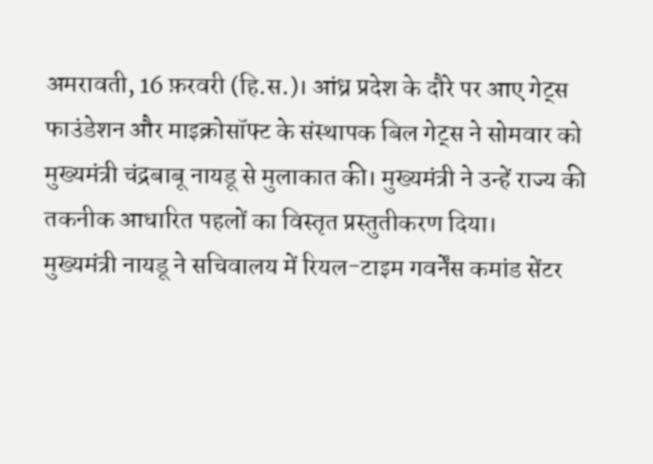अमरावती, 16 फ़रवरी (हि.स.)। आंध्र प्रदेश के दौरे पर आए गेट्स फाउंडेशन और माइक्रोसॉफ्ट के संस्थापक बिल गेट्स ने सोमवार को मुख्यमंत्री चंद्रबाबू नायडू से मुलाकात की। मुख्यमंत्री ने उन्हें राज्य की तकनीक आधारित पहलों का विस्तृत प्रस्तुतीकरण दिया।
मुख्यमंत्री नायडू ने सचिवालय में रियल-टाइम गवर्नेंस कमांड सेंटर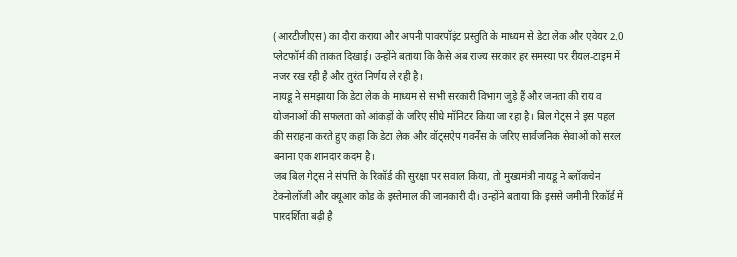(आरटीजीएस) का दौरा कराया और अपनी पावरपॉइंट प्रस्तुति के माध्यम से डेटा लेक और एवेयर 2.0 प्लेटफॉर्म की ताकत दिखाई। उन्होंने बताया कि कैसे अब राज्य सरकार हर समस्या पर रीयल-टाइम में नजर रख रही है और तुरंत निर्णय ले रही है।
नायडू ने समझाया कि डेटा लेक के माध्यम से सभी सरकारी विभाग जुड़े हैं और जनता की राय व योजनाओं की सफलता को आंकड़ों के जरिए सीधे मॉनिटर किया जा रहा है। बिल गेट्स ने इस पहल की सराहना करते हुए कहा कि डेटा लेक और वॉट्सऐप गवर्नेंस के जरिए सार्वजनिक सेवाओं को सरल बनाना एक शानदार कदम है।
जब बिल गेट्स ने संपत्ति के रिकॉर्ड की सुरक्षा पर सवाल किया, तो मुख्यमंत्री नायडू ने ब्लॉकचेन टेक्नोलॉजी और क्यूआर कोड के इस्तेमाल की जानकारी दी। उन्होंने बताया कि इससे जमीनी रिकॉर्ड में पारदर्शिता बढ़ी है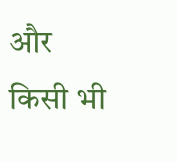और किसी भी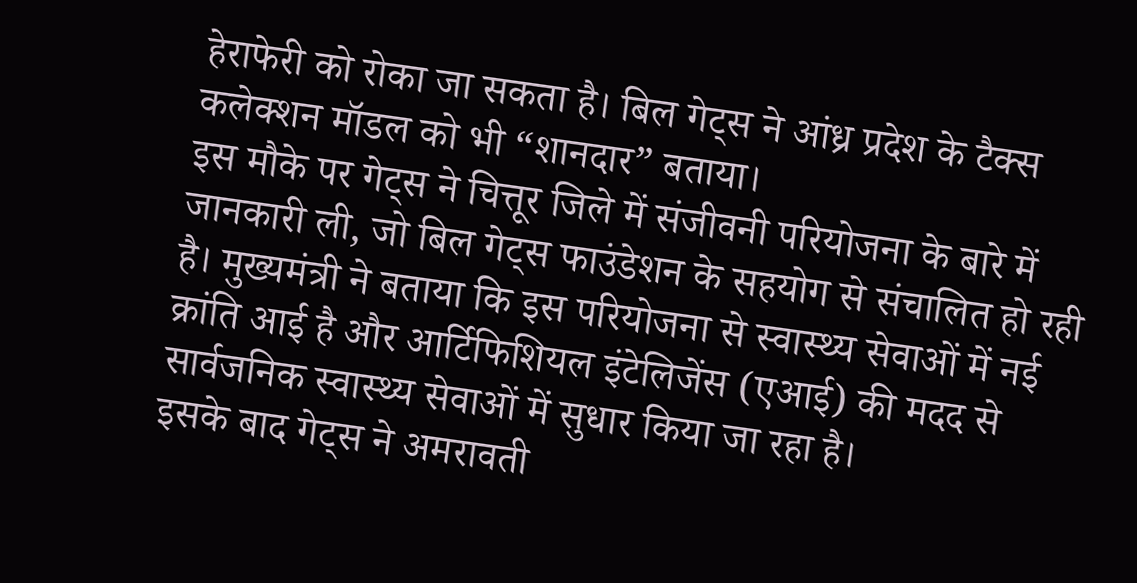हेराफेरी को रोका जा सकता है। बिल गेट्स ने आंध्र प्रदेश के टैक्स कलेक्शन मॉडल को भी “शानदार” बताया।
इस मौके पर गेट्स ने चित्तूर जिले में संजीवनी परियोजना के बारे में जानकारी ली, जो बिल गेट्स फाउंडेशन के सहयोग से संचालित हो रही है। मुख्यमंत्री ने बताया कि इस परियोजना से स्वास्थ्य सेवाओं में नई क्रांति आई है और आर्टिफिशियल इंटेलिजेंस (एआई) की मदद से सार्वजनिक स्वास्थ्य सेवाओं में सुधार किया जा रहा है।
इसके बाद गेट्स ने अमरावती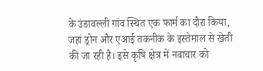के उंडावल्ली गांव स्थित एक फार्म का दौरा किया, जहां ड्रोन और एआई तकनीक के इस्तेमाल से खेती की जा रही है। इसे कृषि क्षेत्र में नवाचार को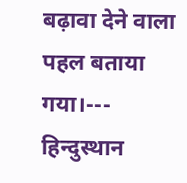बढ़ावा देने वाला पहल बताया गया।---
हिन्दुस्थान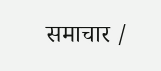समाचार /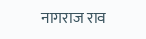नागराज राव